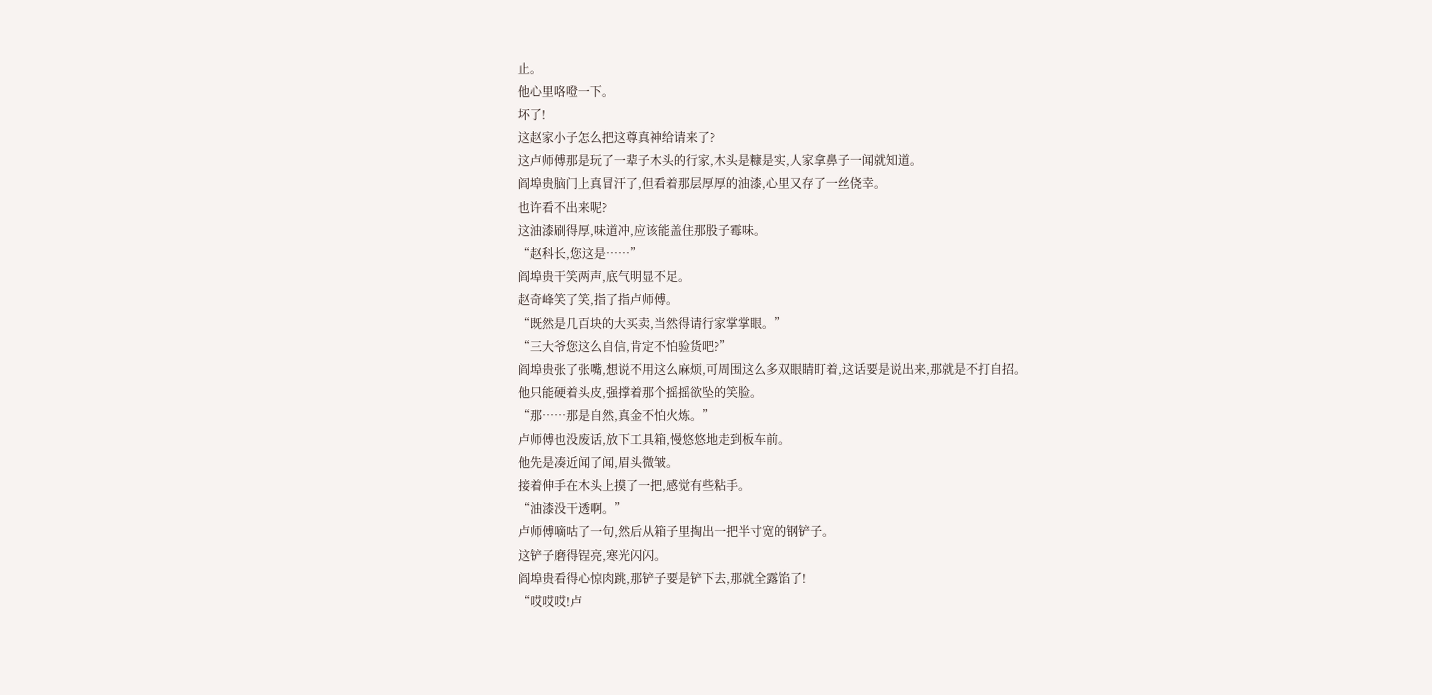止。
他心里咯噔一下。
坏了!
这赵家小子怎么把这尊真神给请来了?
这卢师傅那是玩了一辈子木头的行家,木头是糠是实,人家拿鼻子一闻就知道。
阎埠贵脑门上真冒汗了,但看着那层厚厚的油漆,心里又存了一丝侥幸。
也许看不出来呢?
这油漆刷得厚,味道冲,应该能盖住那股子霉味。
“赵科长,您这是……”
阎埠贵干笑两声,底气明显不足。
赵奇峰笑了笑,指了指卢师傅。
“既然是几百块的大买卖,当然得请行家掌掌眼。”
“三大爷您这么自信,肯定不怕验货吧?”
阎埠贵张了张嘴,想说不用这么麻烦,可周围这么多双眼睛盯着,这话要是说出来,那就是不打自招。
他只能硬着头皮,强撑着那个摇摇欲坠的笑脸。
“那……那是自然,真金不怕火炼。”
卢师傅也没废话,放下工具箱,慢悠悠地走到板车前。
他先是凑近闻了闻,眉头微皱。
接着伸手在木头上摸了一把,感觉有些粘手。
“油漆没干透啊。”
卢师傅嘀咕了一句,然后从箱子里掏出一把半寸宽的钢铲子。
这铲子磨得锃亮,寒光闪闪。
阎埠贵看得心惊肉跳,那铲子要是铲下去,那就全露馅了!
“哎哎哎!卢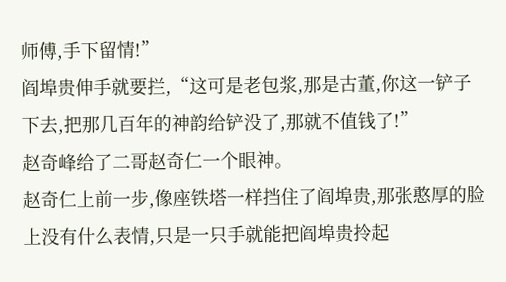师傅,手下留情!”
阎埠贵伸手就要拦,“这可是老包浆,那是古董,你这一铲子下去,把那几百年的神韵给铲没了,那就不值钱了!”
赵奇峰给了二哥赵奇仁一个眼神。
赵奇仁上前一步,像座铁塔一样挡住了阎埠贵,那张憨厚的脸上没有什么表情,只是一只手就能把阎埠贵拎起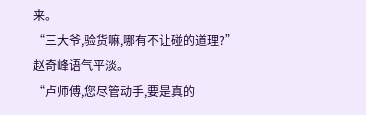来。
“三大爷,验货嘛,哪有不让碰的道理?”
赵奇峰语气平淡。
“卢师傅,您尽管动手,要是真的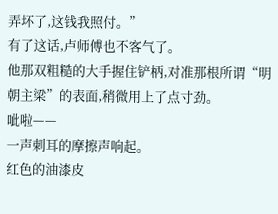弄坏了,这钱我照付。”
有了这话,卢师傅也不客气了。
他那双粗糙的大手握住铲柄,对准那根所谓“明朝主梁”的表面,稍微用上了点寸劲。
呲啦——
一声刺耳的摩擦声响起。
红色的油漆皮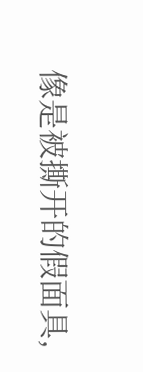像是被撕开的假面具,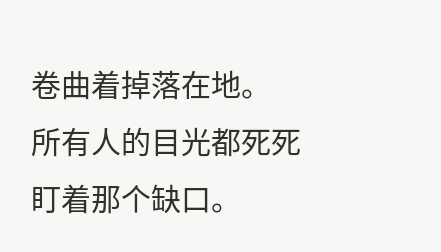卷曲着掉落在地。
所有人的目光都死死盯着那个缺口。